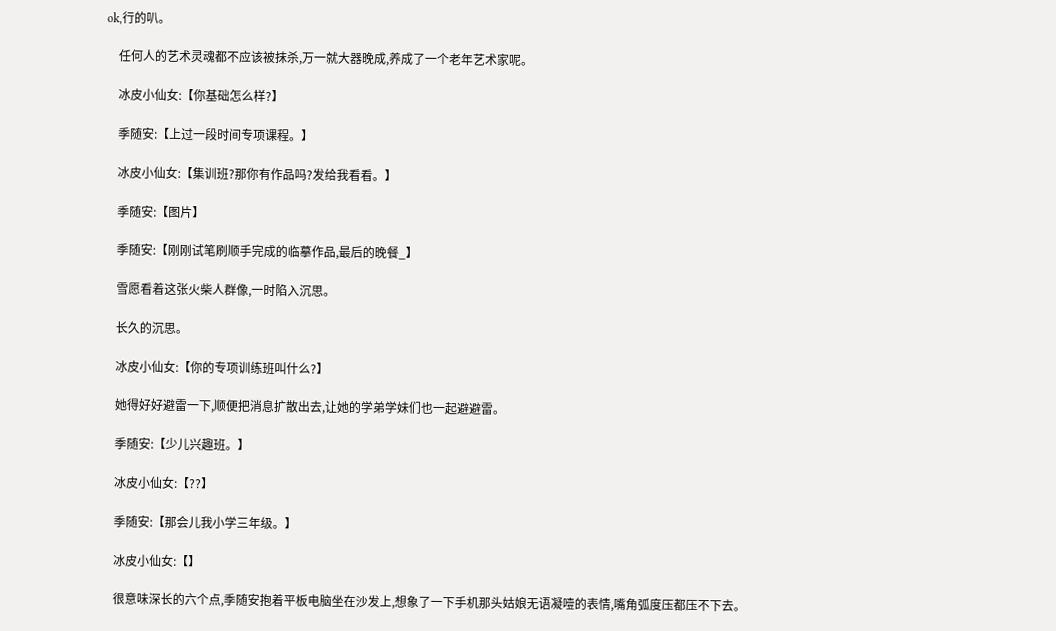ok,行的叭。

    任何人的艺术灵魂都不应该被抹杀,万一就大器晚成,养成了一个老年艺术家呢。

    冰皮小仙女:【你基础怎么样?】

    季随安:【上过一段时间专项课程。】

    冰皮小仙女:【集训班?那你有作品吗?发给我看看。】

    季随安:【图片】

    季随安:【刚刚试笔刷顺手完成的临摹作品,最后的晚餐_】

    雪愿看着这张火柴人群像,一时陷入沉思。

    长久的沉思。

    冰皮小仙女:【你的专项训练班叫什么?】

    她得好好避雷一下,顺便把消息扩散出去,让她的学弟学妹们也一起避避雷。

    季随安:【少儿兴趣班。】

    冰皮小仙女:【??】

    季随安:【那会儿我小学三年级。】

    冰皮小仙女:【】

    很意味深长的六个点,季随安抱着平板电脑坐在沙发上,想象了一下手机那头姑娘无语凝噎的表情,嘴角弧度压都压不下去。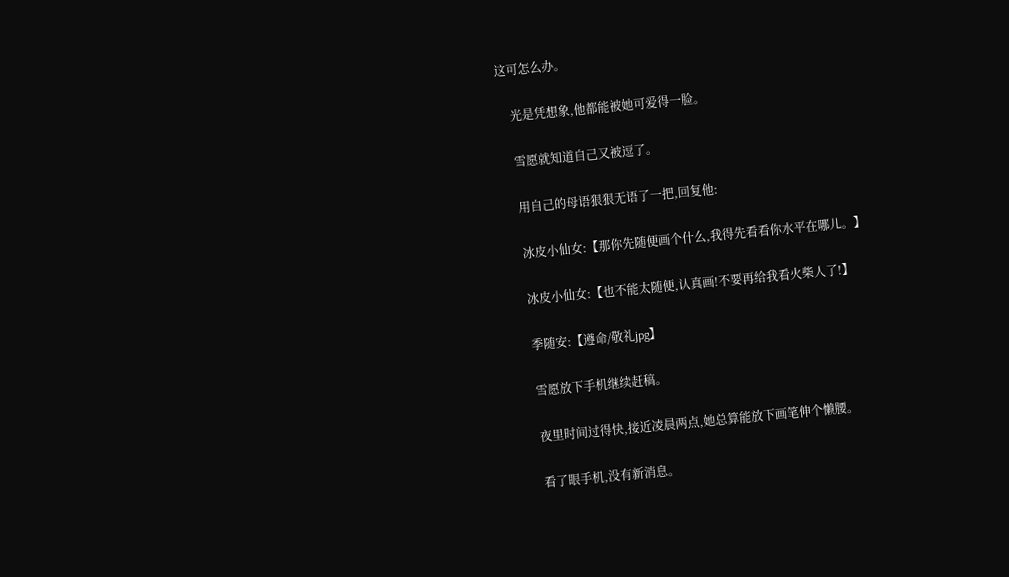这可怎么办。

    光是凭想象,他都能被她可爱得一脸。

    雪愿就知道自己又被逗了。

    用自己的母语狠狠无语了一把,回复他:

    冰皮小仙女:【那你先随便画个什么,我得先看看你水平在哪儿。】

    冰皮小仙女:【也不能太随便,认真画!不要再给我看火柴人了!】

    季随安:【遵命/敬礼jpg】

    雪愿放下手机继续赶稿。

    夜里时间过得快,接近凌晨两点,她总算能放下画笔伸个懒腰。

    看了眼手机,没有新消息。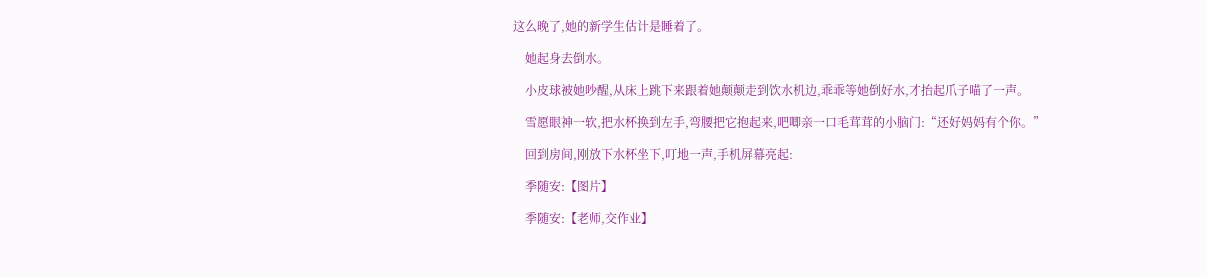这么晚了,她的新学生估计是睡着了。

    她起身去倒水。

    小皮球被她吵醒,从床上跳下来跟着她颠颠走到饮水机边,乖乖等她倒好水,才抬起爪子喵了一声。

    雪愿眼神一软,把水杯换到左手,弯腰把它抱起来,吧唧亲一口毛茸茸的小脑门:“还好妈妈有个你。”

    回到房间,刚放下水杯坐下,叮地一声,手机屏幕亮起:

    季随安:【图片】

    季随安:【老师,交作业】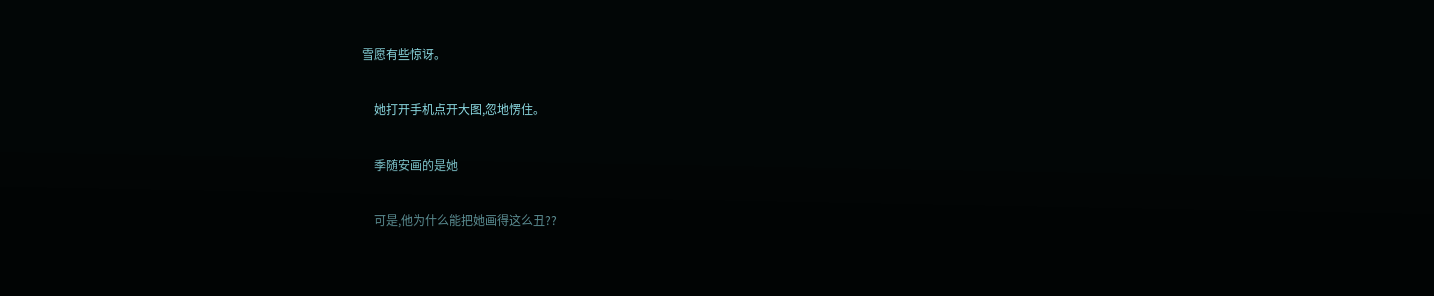雪愿有些惊讶。

    她打开手机点开大图,忽地愣住。

    季随安画的是她

    可是,他为什么能把她画得这么丑??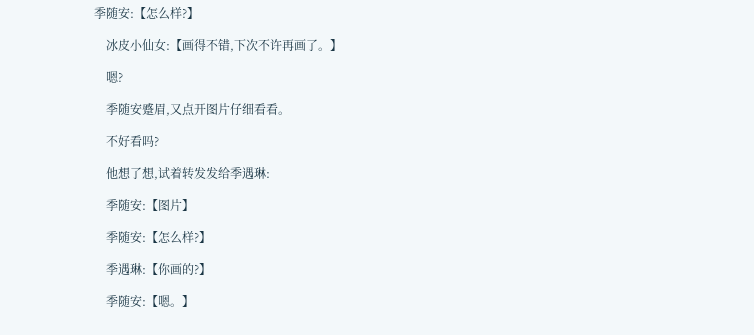季随安:【怎么样?】

    冰皮小仙女:【画得不错,下次不许再画了。】

    嗯?

    季随安蹙眉,又点开图片仔细看看。

    不好看吗?

    他想了想,试着转发发给季遇琳:

    季随安:【图片】

    季随安:【怎么样?】

    季遇琳:【你画的?】

    季随安:【嗯。】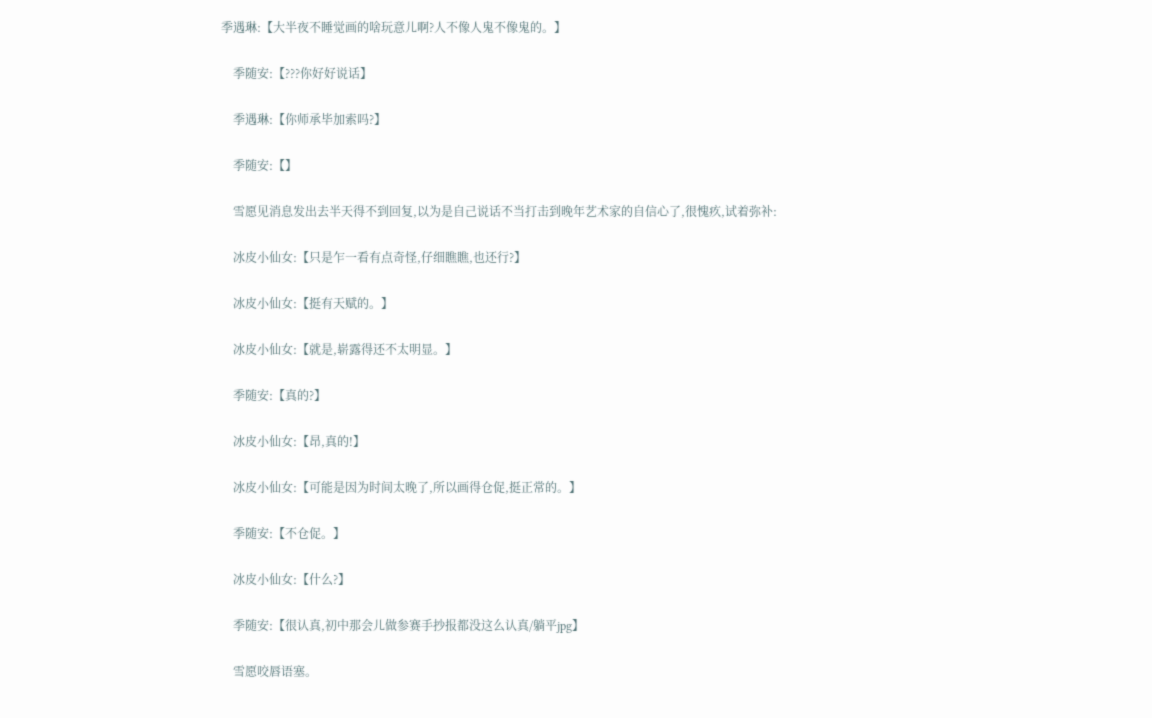季遇琳:【大半夜不睡觉画的啥玩意儿啊?人不像人鬼不像鬼的。】

    季随安:【???你好好说话】

    季遇琳:【你师承毕加索吗?】

    季随安:【】

    雪愿见消息发出去半天得不到回复,以为是自己说话不当打击到晚年艺术家的自信心了,很愧疚,试着弥补:

    冰皮小仙女:【只是乍一看有点奇怪,仔细瞧瞧,也还行?】

    冰皮小仙女:【挺有天赋的。】

    冰皮小仙女:【就是,崭露得还不太明显。】

    季随安:【真的?】

    冰皮小仙女:【昂,真的!】

    冰皮小仙女:【可能是因为时间太晚了,所以画得仓促,挺正常的。】

    季随安:【不仓促。】

    冰皮小仙女:【什么?】

    季随安:【很认真,初中那会儿做参赛手抄报都没这么认真/躺平jpg】

    雪愿咬唇语塞。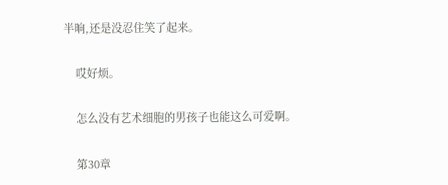半晌,还是没忍住笑了起来。

    哎好烦。

    怎么没有艺术细胞的男孩子也能这么可爱啊。

    第30章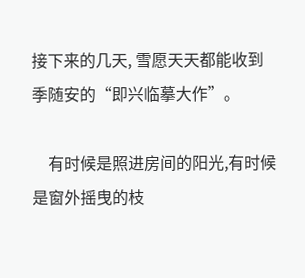接下来的几天, 雪愿天天都能收到季随安的“即兴临摹大作”。

    有时候是照进房间的阳光,有时候是窗外摇曳的枝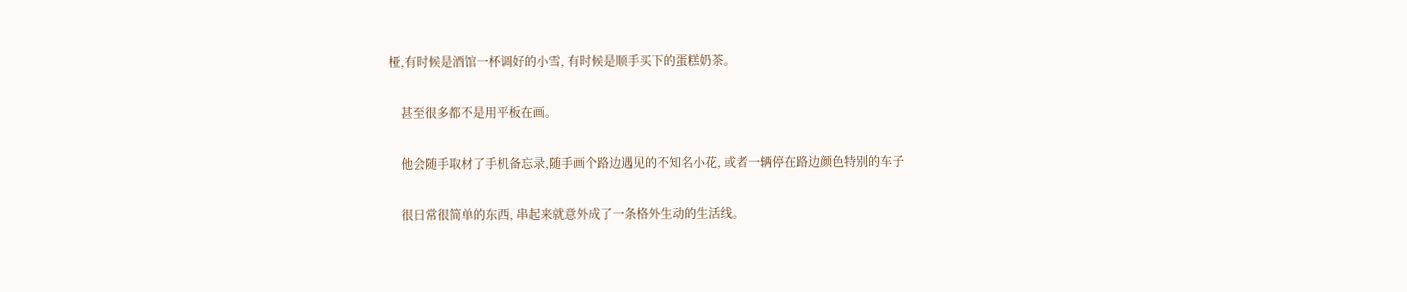桠,有时候是酒馆一杯调好的小雪, 有时候是顺手买下的蛋糕奶茶。

    甚至很多都不是用平板在画。

    他会随手取材了手机备忘录,随手画个路边遇见的不知名小花, 或者一辆停在路边颜色特别的车子

    很日常很简单的东西, 串起来就意外成了一条格外生动的生活线。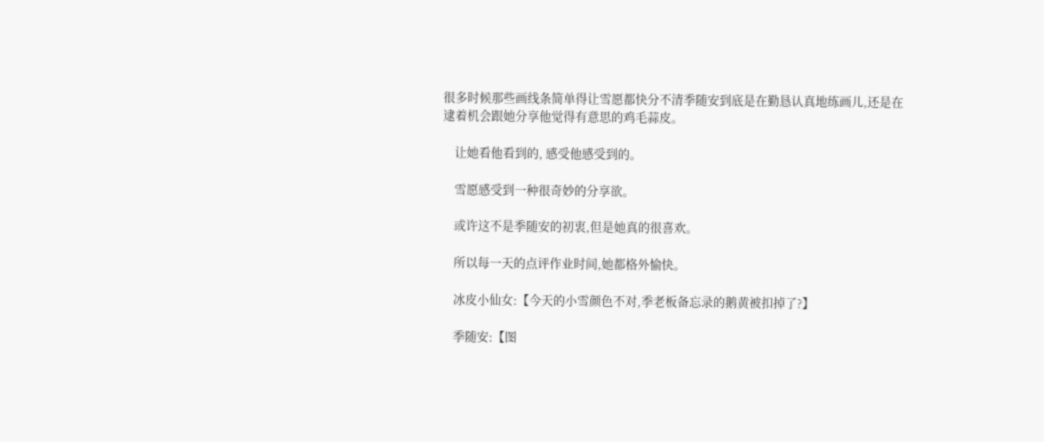很多时候那些画线条简单得让雪愿都快分不清季随安到底是在勤恳认真地练画儿,还是在逮着机会跟她分享他觉得有意思的鸡毛蒜皮。

    让她看他看到的, 感受他感受到的。

    雪愿感受到一种很奇妙的分享欲。

    或许这不是季随安的初衷,但是她真的很喜欢。

    所以每一天的点评作业时间,她都格外愉快。

    冰皮小仙女:【今天的小雪颜色不对,季老板备忘录的鹅黄被扣掉了?】

    季随安:【图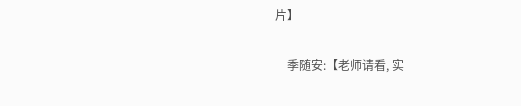片】

    季随安:【老师请看, 实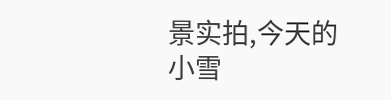景实拍,今天的小雪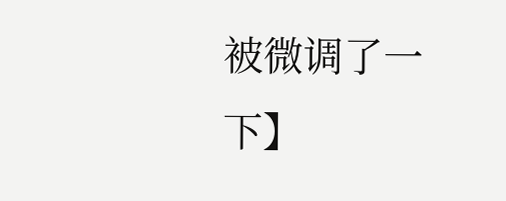被微调了一下】